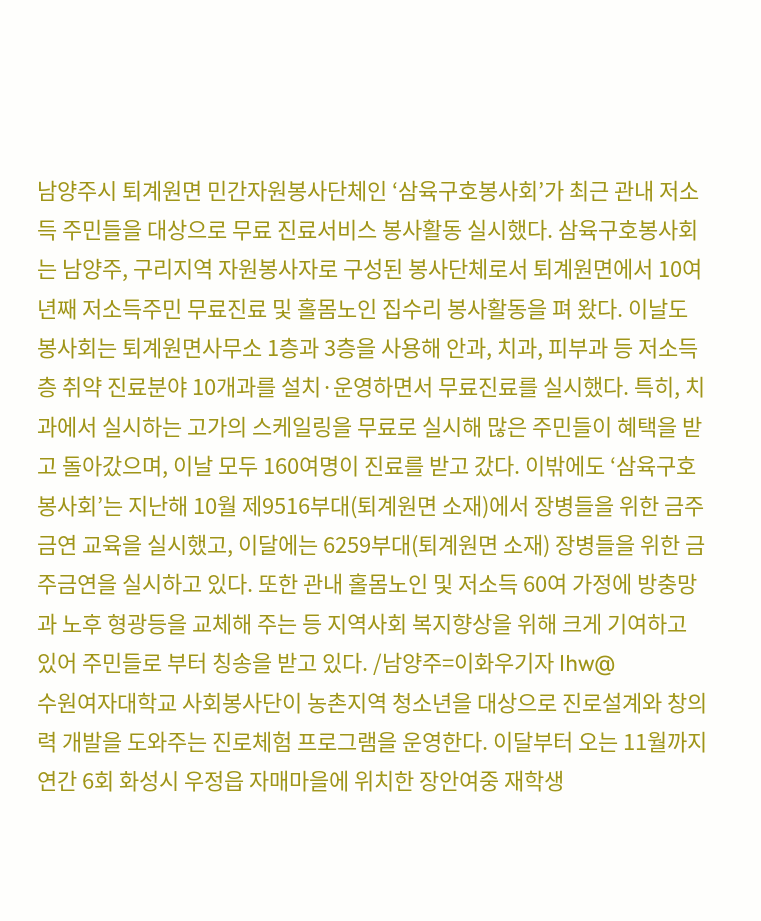남양주시 퇴계원면 민간자원봉사단체인 ‘삼육구호봉사회’가 최근 관내 저소득 주민들을 대상으로 무료 진료서비스 봉사활동 실시했다. 삼육구호봉사회는 남양주, 구리지역 자원봉사자로 구성된 봉사단체로서 퇴계원면에서 10여년째 저소득주민 무료진료 및 홀몸노인 집수리 봉사활동을 펴 왔다. 이날도 봉사회는 퇴계원면사무소 1층과 3층을 사용해 안과, 치과, 피부과 등 저소득층 취약 진료분야 10개과를 설치·운영하면서 무료진료를 실시했다. 특히, 치과에서 실시하는 고가의 스케일링을 무료로 실시해 많은 주민들이 혜택을 받고 돌아갔으며, 이날 모두 160여명이 진료를 받고 갔다. 이밖에도 ‘삼육구호봉사회’는 지난해 10월 제9516부대(퇴계원면 소재)에서 장병들을 위한 금주금연 교육을 실시했고, 이달에는 6259부대(퇴계원면 소재) 장병들을 위한 금주금연을 실시하고 있다. 또한 관내 홀몸노인 및 저소득 60여 가정에 방충망과 노후 형광등을 교체해 주는 등 지역사회 복지향상을 위해 크게 기여하고 있어 주민들로 부터 칭송을 받고 있다. /남양주=이화우기자 lhw@
수원여자대학교 사회봉사단이 농촌지역 청소년을 대상으로 진로설계와 창의력 개발을 도와주는 진로체험 프로그램을 운영한다. 이달부터 오는 11월까지 연간 6회 화성시 우정읍 자매마을에 위치한 장안여중 재학생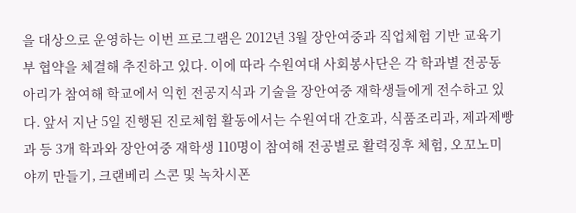을 대상으로 운영하는 이번 프로그램은 2012년 3월 장안여중과 직업체험 기반 교육기부 협약을 체결해 추진하고 있다. 이에 따라 수원여대 사회봉사단은 각 학과별 전공동아리가 참여해 학교에서 익힌 전공지식과 기술을 장안여중 재학생들에게 전수하고 있다. 앞서 지난 5일 진행된 진로체험 활동에서는 수원여대 간호과, 식품조리과, 제과제빵과 등 3개 학과와 장안여중 재학생 110명이 참여해 전공별로 활력징후 체험, 오꼬노미야끼 만들기, 크랜베리 스콘 및 녹차시폰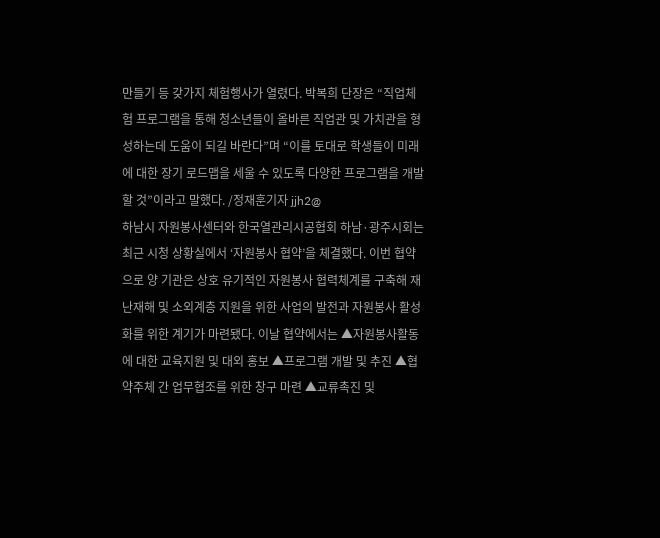만들기 등 갖가지 체험행사가 열렸다. 박복희 단장은 “직업체험 프로그램을 통해 청소년들이 올바른 직업관 및 가치관을 형성하는데 도움이 되길 바란다”며 “이를 토대로 학생들이 미래에 대한 장기 로드맵을 세울 수 있도록 다양한 프로그램을 개발할 것”이라고 말했다. /정재훈기자 jjh2@
하남시 자원봉사센터와 한국열관리시공협회 하남·광주시회는 최근 시청 상황실에서 ‘자원봉사 협약’을 체결했다. 이번 협약으로 양 기관은 상호 유기적인 자원봉사 협력체계를 구축해 재난재해 및 소외계층 지원을 위한 사업의 발전과 자원봉사 활성화를 위한 계기가 마련됐다. 이날 협약에서는 ▲자원봉사활동에 대한 교육지원 및 대외 홍보 ▲프로그램 개발 및 추진 ▲협약주체 간 업무협조를 위한 창구 마련 ▲교류촉진 및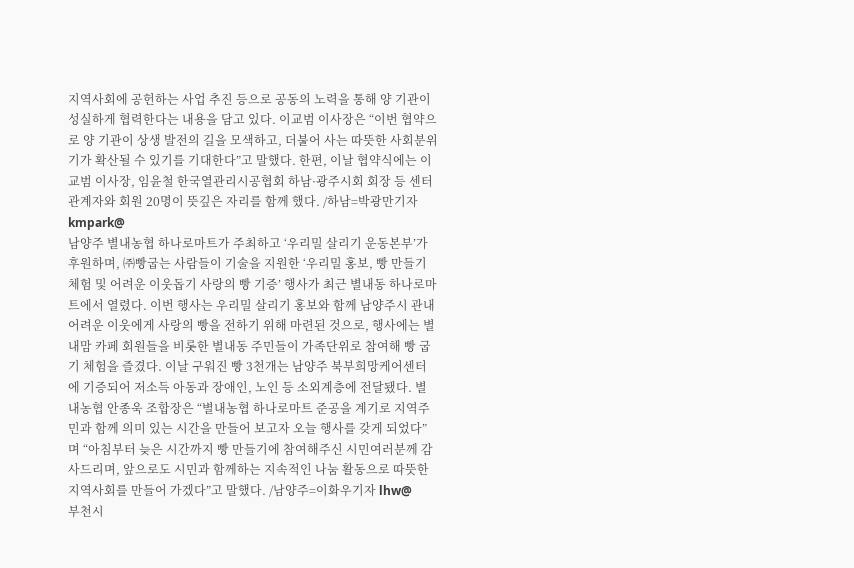지역사회에 공헌하는 사업 추진 등으로 공동의 노력을 통해 양 기관이 성실하게 협력한다는 내용을 담고 있다. 이교범 이사장은 “이번 협약으로 양 기관이 상생 발전의 길을 모색하고, 더불어 사는 따뜻한 사회분위기가 확산될 수 있기를 기대한다”고 말했다. 한편, 이날 협약식에는 이교범 이사장, 임윤철 한국열관리시공협회 하남·광주시회 회장 등 센터관계자와 회원 20명이 뜻깊은 자리를 함께 했다. /하남=박광만기자 kmpark@
남양주 별내농협 하나로마트가 주최하고 ‘우리밀 살리기 운동본부’가 후원하며, ㈜빵굽는 사람들이 기술을 지원한 ‘우리밀 홍보, 빵 만들기 체험 및 어려운 이웃돕기 사랑의 빵 기증’ 행사가 최근 별내동 하나로마트에서 열렸다. 이번 행사는 우리밀 살리기 홍보와 함께 남양주시 관내 어려운 이웃에게 사랑의 빵을 전하기 위해 마련된 것으로, 행사에는 별내맘 카페 회원들을 비롯한 별내동 주민들이 가족단위로 참여해 빵 굽기 체험을 즐겼다. 이날 구워진 빵 3천개는 남양주 북부희망케어센터에 기증되어 저소득 아동과 장애인, 노인 등 소외계층에 전달됐다. 별내농협 안종욱 조합장은 “별내농협 하나로마트 준공을 계기로 지역주민과 함께 의미 있는 시간을 만들어 보고자 오늘 행사를 갖게 되었다”며 “아침부터 늦은 시간까지 빵 만들기에 참여해주신 시민여러분께 감사드리며, 앞으로도 시민과 함께하는 지속적인 나눔 활동으로 따뜻한 지역사회를 만들어 가겠다”고 말했다. /남양주=이화우기자 lhw@
부천시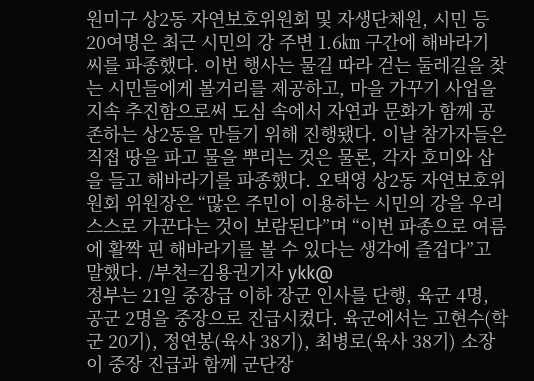원미구 상2동 자연보호위원회 및 자생단체원, 시민 등 20여명은 최근 시민의 강 주변 1.6㎞ 구간에 해바라기 씨를 파종했다. 이번 행사는 물길 따라 걷는 둘레길을 찾는 시민들에게 볼거리를 제공하고, 마을 가꾸기 사업을 지속 추진함으로써 도심 속에서 자연과 문화가 함께 공존하는 상2동을 만들기 위해 진행됐다. 이날 참가자들은 직접 땅을 파고 물을 뿌리는 것은 물론, 각자 호미와 삽을 들고 해바라기를 파종했다. 오택영 상2동 자연보호위원회 위원장은 “많은 주민이 이용하는 시민의 강을 우리 스스로 가꾼다는 것이 보람된다”며 “이번 파종으로 여름에 활짝 핀 해바라기를 볼 수 있다는 생각에 즐겁다”고 말했다. /부천=김용권기자 ykk@
정부는 21일 중장급 이하 장군 인사를 단행, 육군 4명, 공군 2명을 중장으로 진급시켰다. 육군에서는 고현수(학군 20기), 정연봉(육사 38기), 최병로(육사 38기) 소장이 중장 진급과 함께 군단장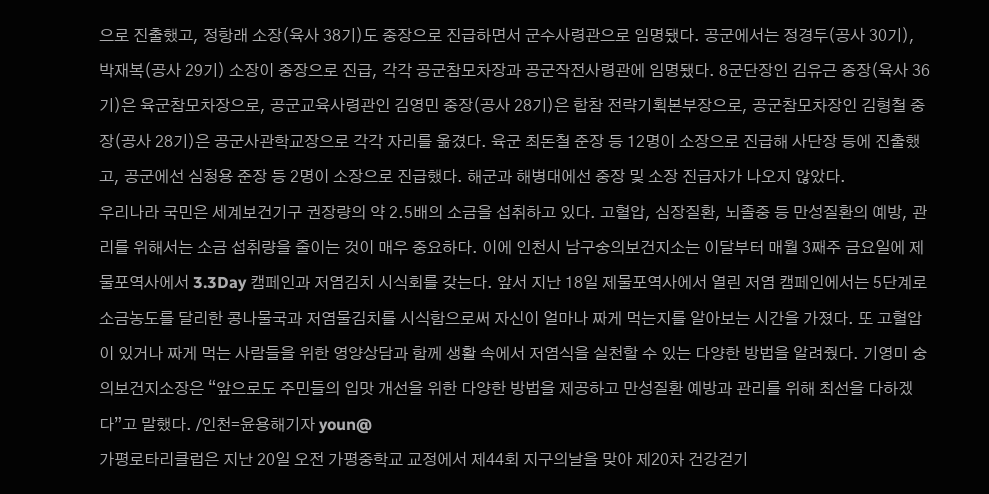으로 진출했고, 정항래 소장(육사 38기)도 중장으로 진급하면서 군수사령관으로 임명됐다. 공군에서는 정경두(공사 30기), 박재복(공사 29기) 소장이 중장으로 진급, 각각 공군참모차장과 공군작전사령관에 임명됐다. 8군단장인 김유근 중장(육사 36기)은 육군참모차장으로, 공군교육사령관인 김영민 중장(공사 28기)은 합참 전략기획본부장으로, 공군참모차장인 김형철 중장(공사 28기)은 공군사관학교장으로 각각 자리를 옮겼다. 육군 최돈철 준장 등 12명이 소장으로 진급해 사단장 등에 진출했고, 공군에선 심청용 준장 등 2명이 소장으로 진급했다. 해군과 해병대에선 중장 및 소장 진급자가 나오지 않았다.
우리나라 국민은 세계보건기구 권장량의 약 2.5배의 소금을 섭취하고 있다. 고혈압, 심장질환, 뇌졸중 등 만성질환의 예방, 관리를 위해서는 소금 섭취량을 줄이는 것이 매우 중요하다. 이에 인천시 남구숭의보건지소는 이달부터 매월 3째주 금요일에 제물포역사에서 3.3Day 캠페인과 저염김치 시식회를 갖는다. 앞서 지난 18일 제물포역사에서 열린 저염 캠페인에서는 5단계로 소금농도를 달리한 콩나물국과 저염물김치를 시식함으로써 자신이 얼마나 짜게 먹는지를 알아보는 시간을 가졌다. 또 고혈압이 있거나 짜게 먹는 사람들을 위한 영양상담과 함께 생활 속에서 저염식을 실천할 수 있는 다양한 방법을 알려줬다. 기영미 숭의보건지소장은 “앞으로도 주민들의 입맛 개선을 위한 다양한 방법을 제공하고 만성질환 예방과 관리를 위해 최선을 다하겠다”고 말했다. /인천=윤용해기자 youn@
가평로타리클럽은 지난 20일 오전 가평중학교 교정에서 제44회 지구의날을 맞아 제20차 건강걷기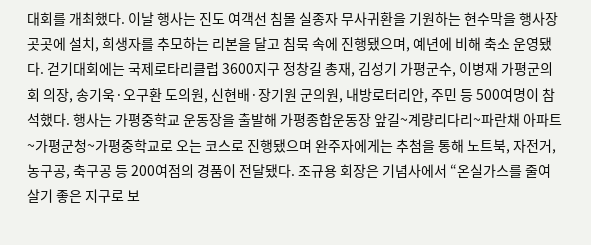대회를 개최했다. 이날 행사는 진도 여객선 침몰 실종자 무사귀환을 기원하는 현수막을 행사장 곳곳에 설치, 희생자를 추모하는 리본을 달고 침묵 속에 진행됐으며, 예년에 비해 축소 운영됐다. 걷기대회에는 국제로타리클럽 3600지구 정창길 총재, 김성기 가평군수, 이병재 가평군의회 의장, 송기욱·오구환 도의원, 신현배·장기원 군의원, 내방로터리안, 주민 등 500여명이 참석했다. 행사는 가평중학교 운동장을 출발해 가평종합운동장 앞길~계량리다리~파란채 아파트~가평군청~가평중학교로 오는 코스로 진행됐으며 완주자에게는 추첨을 통해 노트북, 자전거, 농구공, 축구공 등 200여점의 경품이 전달됐다. 조규용 회장은 기념사에서 “온실가스를 줄여 살기 좋은 지구로 보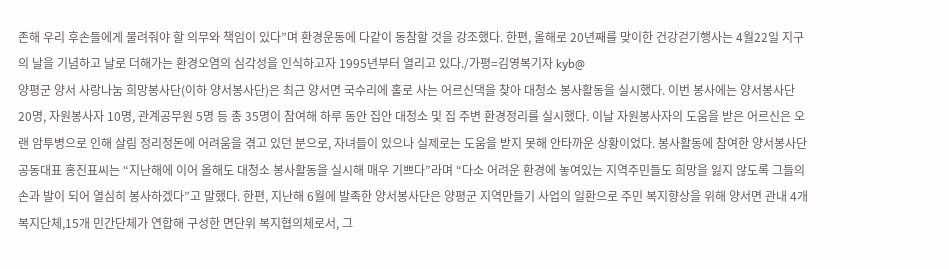존해 우리 후손들에게 물려줘야 할 의무와 책임이 있다”며 환경운동에 다같이 동참할 것을 강조했다. 한편, 올해로 20년째를 맞이한 건강걷기행사는 4월22일 지구의 날을 기념하고 날로 더해가는 환경오염의 심각성을 인식하고자 1995년부터 열리고 있다./가평=김영복기자 kyb@
양평군 양서 사랑나눔 희망봉사단(이하 양서봉사단)은 최근 양서면 국수리에 홀로 사는 어르신댁을 찾아 대청소 봉사활동을 실시했다. 이번 봉사에는 양서봉사단 20명, 자원봉사자 10명, 관계공무원 5명 등 총 35명이 참여해 하루 동안 집안 대청소 및 집 주변 환경정리를 실시했다. 이날 자원봉사자의 도움을 받은 어르신은 오랜 암투병으로 인해 살림 정리정돈에 어려움을 겪고 있던 분으로, 자녀들이 있으나 실제로는 도움을 받지 못해 안타까운 상황이었다. 봉사활동에 참여한 양서봉사단 공동대표 홍진표씨는 “지난해에 이어 올해도 대청소 봉사활동을 실시해 매우 기쁘다”라며 “다소 어려운 환경에 놓여있는 지역주민들도 희망을 잃지 않도록 그들의 손과 발이 되어 열심히 봉사하겠다”고 말했다. 한편, 지난해 6월에 발족한 양서봉사단은 양평군 지역만들기 사업의 일환으로 주민 복지향상을 위해 양서면 관내 4개 복지단체,15개 민간단체가 연합해 구성한 면단위 복지협의체로서, 그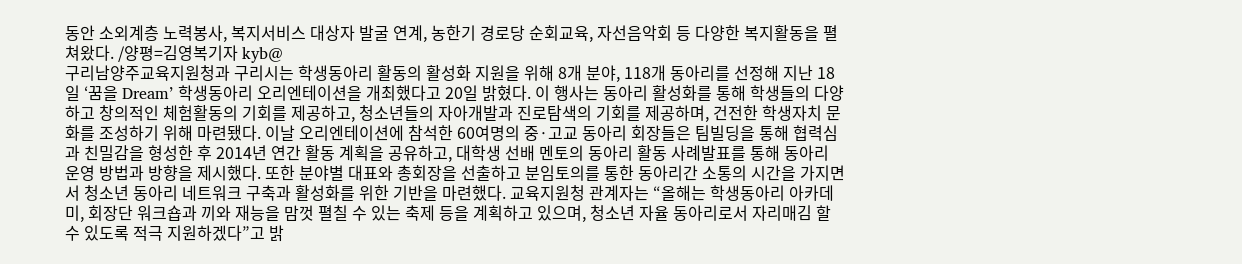동안 소외계층 노력봉사, 복지서비스 대상자 발굴 연계, 농한기 경로당 순회교육, 자선음악회 등 다양한 복지활동을 펼쳐왔다. /양평=김영복기자 kyb@
구리남양주교육지원청과 구리시는 학생동아리 활동의 활성화 지원을 위해 8개 분야, 118개 동아리를 선정해 지난 18일 ‘꿈을 Dream’ 학생동아리 오리엔테이션을 개최했다고 20일 밝혔다. 이 행사는 동아리 활성화를 통해 학생들의 다양하고 창의적인 체험활동의 기회를 제공하고, 청소년들의 자아개발과 진로탐색의 기회를 제공하며, 건전한 학생자치 문화를 조성하기 위해 마련됐다. 이날 오리엔테이션에 참석한 60여명의 중·고교 동아리 회장들은 팀빌딩을 통해 협력심과 친밀감을 형성한 후 2014년 연간 활동 계획을 공유하고, 대학생 선배 멘토의 동아리 활동 사례발표를 통해 동아리 운영 방법과 방향을 제시했다. 또한 분야별 대표와 총회장을 선출하고 분임토의를 통한 동아리간 소통의 시간을 가지면서 청소년 동아리 네트워크 구축과 활성화를 위한 기반을 마련했다. 교육지원청 관계자는 “올해는 학생동아리 아카데미, 회장단 워크숍과 끼와 재능을 맘껏 펼칠 수 있는 축제 등을 계획하고 있으며, 청소년 자율 동아리로서 자리매김 할 수 있도록 적극 지원하겠다”고 밝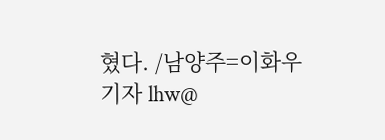혔다. /남양주=이화우기자 lhw@